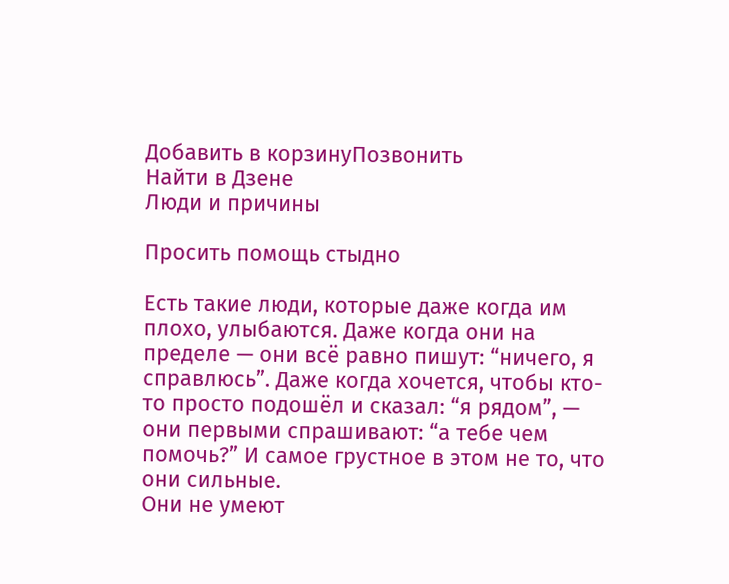Добавить в корзинуПозвонить
Найти в Дзене
Люди и причины

Просить помощь стыдно

Есть такие люди, которые даже когда им плохо, улыбаются. Даже когда они на пределе — они всё равно пишут: “ничего, я справлюсь”. Даже когда хочется, чтобы кто-то просто подошёл и сказал: “я рядом”, — они первыми спрашивают: “а тебе чем помочь?” И самое грустное в этом не то, что они сильные.
Они не умеют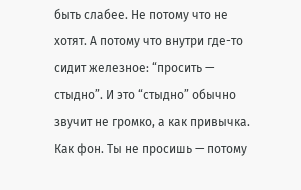быть слабее. Не потому что не хотят. А потому что внутри где-то сидит железное: “просить — стыдно”. И это “стыдно” обычно звучит не громко, а как привычка. Как фон. Ты не просишь — потому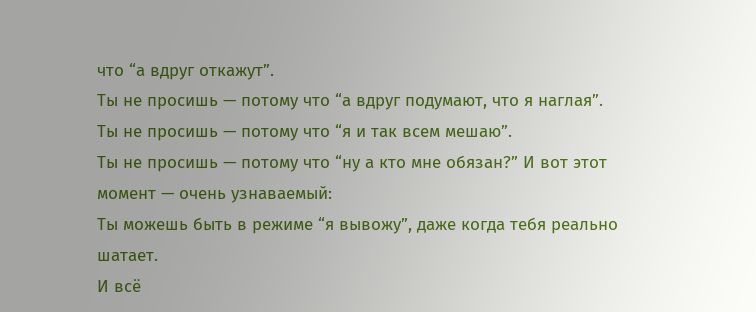что “а вдруг откажут”.
Ты не просишь — потому что “а вдруг подумают, что я наглая”.
Ты не просишь — потому что “я и так всем мешаю”.
Ты не просишь — потому что “ну а кто мне обязан?” И вот этот момент — очень узнаваемый:
Ты можешь быть в режиме “я вывожу”, даже когда тебя реально шатает.
И всё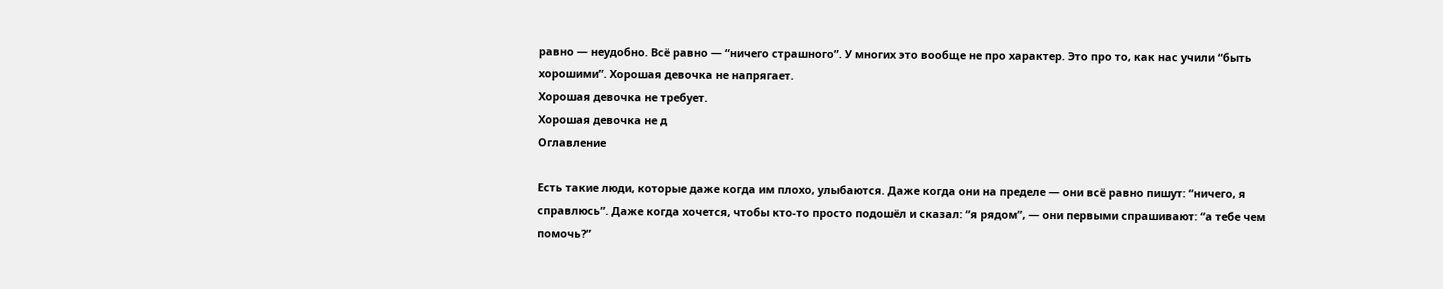равно — неудобно. Всё равно — “ничего страшного”. У многих это вообще не про характер. Это про то, как нас учили “быть хорошими”. Хорошая девочка не напрягает.
Хорошая девочка не требует.
Хорошая девочка не д
Оглавление

Есть такие люди, которые даже когда им плохо, улыбаются. Даже когда они на пределе — они всё равно пишут: “ничего, я справлюсь”. Даже когда хочется, чтобы кто-то просто подошёл и сказал: “я рядом”, — они первыми спрашивают: “а тебе чем помочь?”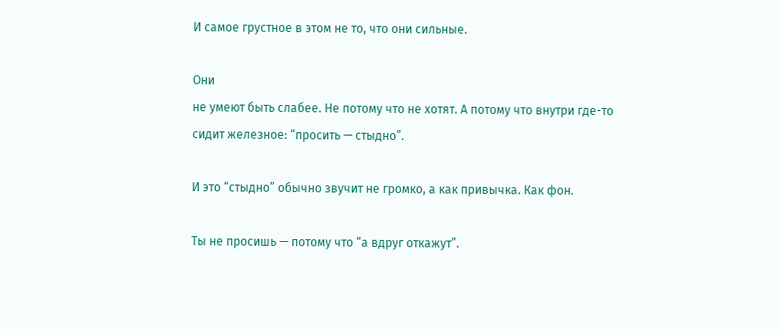И самое грустное в этом не то, что они сильные.

Они
не умеют быть слабее. Не потому что не хотят. А потому что внутри где-то сидит железное: “просить — стыдно”.

И это “стыдно” обычно звучит не громко, а как привычка. Как фон.

Ты не просишь — потому что “а вдруг откажут”.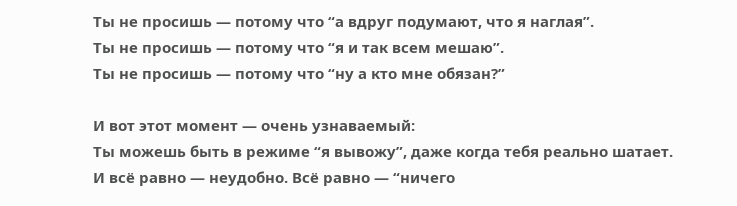Ты не просишь — потому что “а вдруг подумают, что я наглая”.
Ты не просишь — потому что “я и так всем мешаю”.
Ты не просишь — потому что “ну а кто мне обязан?”

И вот этот момент — очень узнаваемый:
Ты можешь быть в режиме “я вывожу”, даже когда тебя реально шатает.
И всё равно — неудобно. Всё равно — “ничего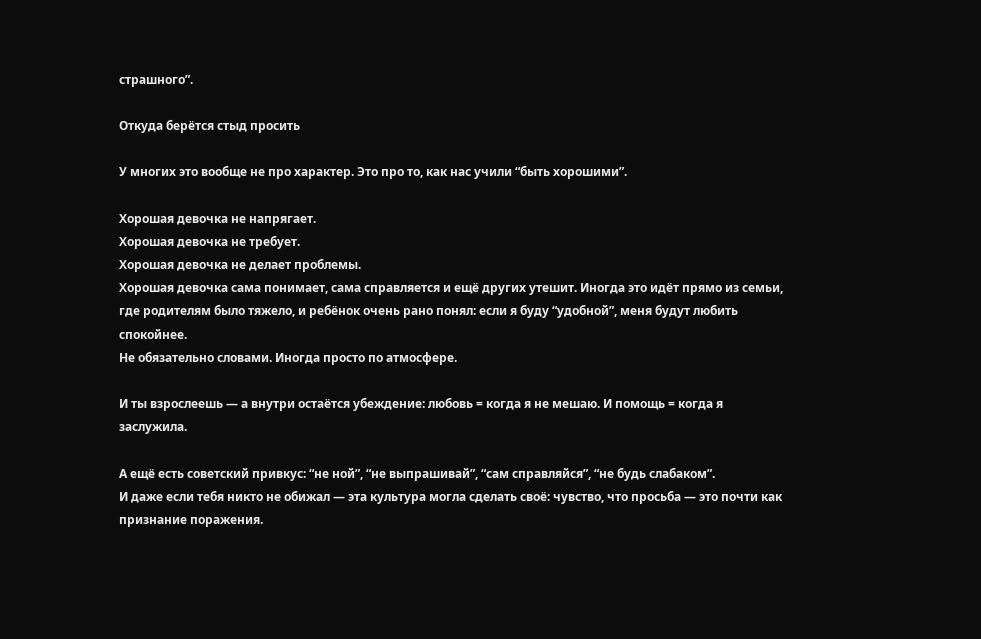страшного”.

Откуда берётся стыд просить

У многих это вообще не про характер. Это про то, как нас учили “быть хорошими”.

Хорошая девочка не напрягает.
Хорошая девочка не требует.
Хорошая девочка не делает проблемы.
Хорошая девочка сама понимает, сама справляется и ещё других утешит. Иногда это идёт прямо из семьи, где родителям было тяжело, и ребёнок очень рано понял: если я буду “удобной”, меня будут любить спокойнее.
Не обязательно словами. Иногда просто по атмосфере.

И ты взрослеешь — а внутри остаётся убеждение: любовь = когда я не мешаю. И помощь = когда я заслужила.

А ещё есть советский привкус: “не ной”, “не выпрашивай”, “сам справляйся”, “не будь слабаком”.
И даже если тебя никто не обижал — эта культура могла сделать своё: чувство, что просьба — это почти как признание поражения.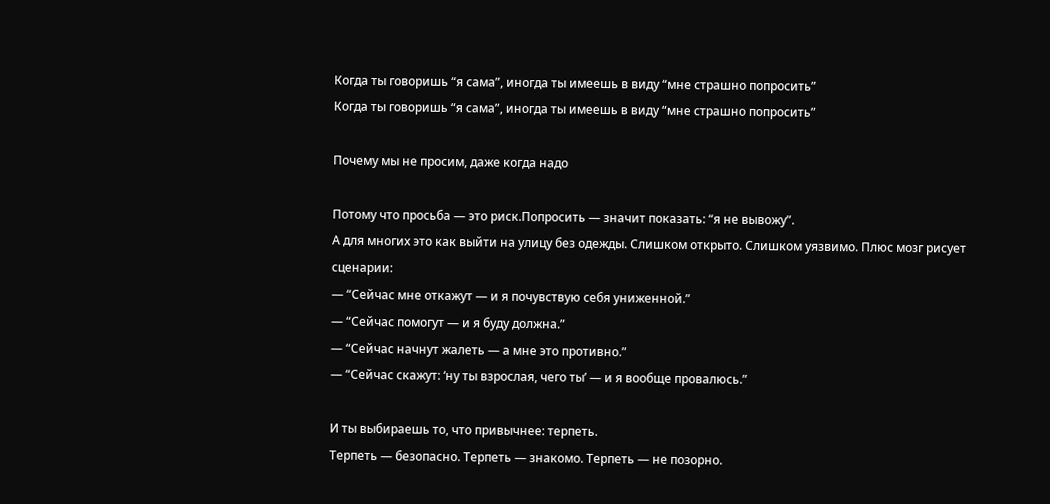Когда ты говоришь “я сама”, иногда ты имеешь в виду “мне страшно попросить”
Когда ты говоришь “я сама”, иногда ты имеешь в виду “мне страшно попросить”

Почему мы не просим, даже когда надо

Потому что просьба — это риск.Попросить — значит показать: “я не вывожу”.
А для многих это как выйти на улицу без одежды. Слишком открыто. Слишком уязвимо. Плюс мозг рисует сценарии:
— “Сейчас мне откажут — и я почувствую себя униженной.”
— “Сейчас помогут — и я буду должна.”
— “Сейчас начнут жалеть — а мне это противно.”
— “Сейчас скажут: ‘ну ты взрослая, чего ты’ — и я вообще провалюсь.”

И ты выбираешь то, что привычнее: терпеть.
Терпеть — безопасно. Терпеть — знакомо. Терпеть — не позорно.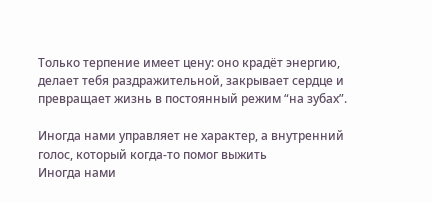Только терпение имеет цену: оно крадёт энергию, делает тебя раздражительной, закрывает сердце и превращает жизнь в постоянный режим “на зубах”.

Иногда нами управляет не характер, а внутренний голос, который когда-то помог выжить
Иногда нами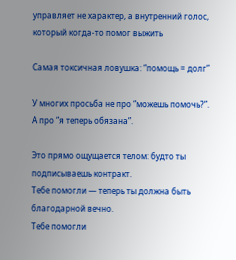управляет не характер, а внутренний голос, который когда-то помог выжить

Самая токсичная ловушка: “помощь = долг”

У многих просьба не про “можешь помочь?”. А про “я теперь обязана”.

Это прямо ощущается телом: будто ты подписываешь контракт.
Тебе помогли — теперь ты должна быть благодарной вечно.
Тебе помогли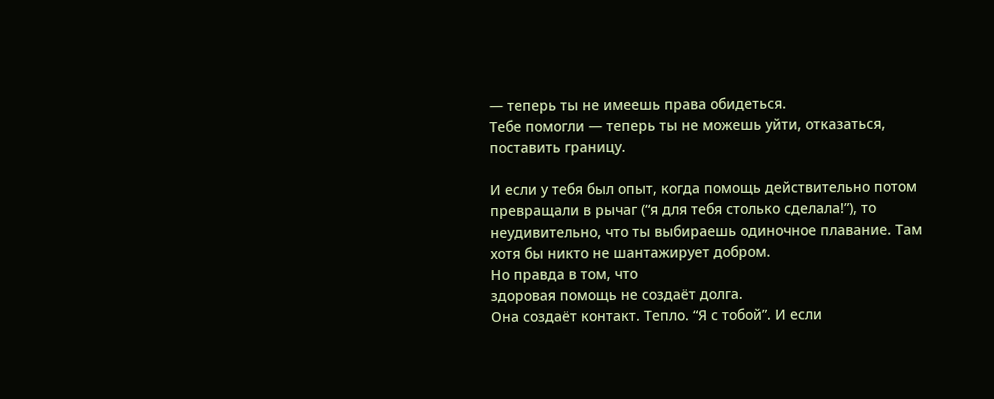— теперь ты не имеешь права обидеться.
Тебе помогли — теперь ты не можешь уйти, отказаться, поставить границу.

И если у тебя был опыт, когда помощь действительно потом превращали в рычаг (“я для тебя столько сделала!”), то неудивительно, что ты выбираешь одиночное плавание. Там хотя бы никто не шантажирует добром.
Но правда в том, что
здоровая помощь не создаёт долга.
Она создаёт контакт. Тепло. “Я с тобой”. И если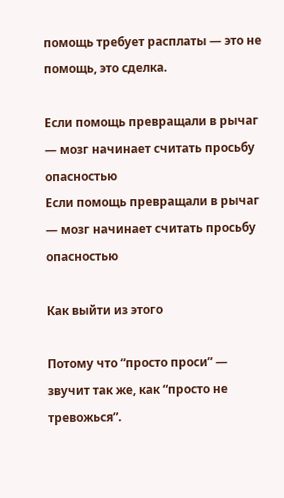помощь требует расплаты — это не помощь, это сделка.

Если помощь превращали в рычаг — мозг начинает считать просьбу опасностью
Если помощь превращали в рычаг — мозг начинает считать просьбу опасностью

Как выйти из этого

Потому что “просто проси” — звучит так же, как “просто не тревожься”.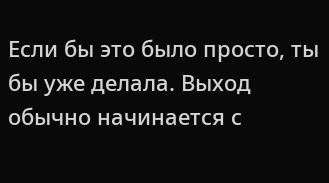Если бы это было просто, ты бы уже делала. Выход обычно начинается с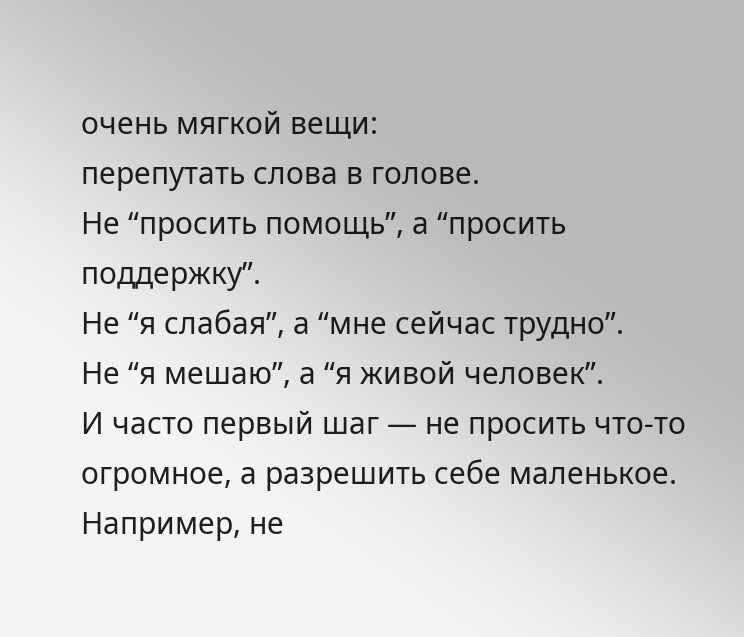очень мягкой вещи:
перепутать слова в голове.
Не “просить помощь”, а “просить поддержку”.
Не “я слабая”, а “мне сейчас трудно”.
Не “я мешаю”, а “я живой человек”.
И часто первый шаг — не просить что-то огромное, а разрешить себе маленькое. Например, не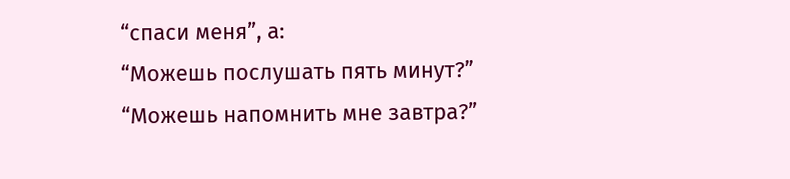“спаси меня”, а:
“Можешь послушать пять минут?”
“Можешь напомнить мне завтра?”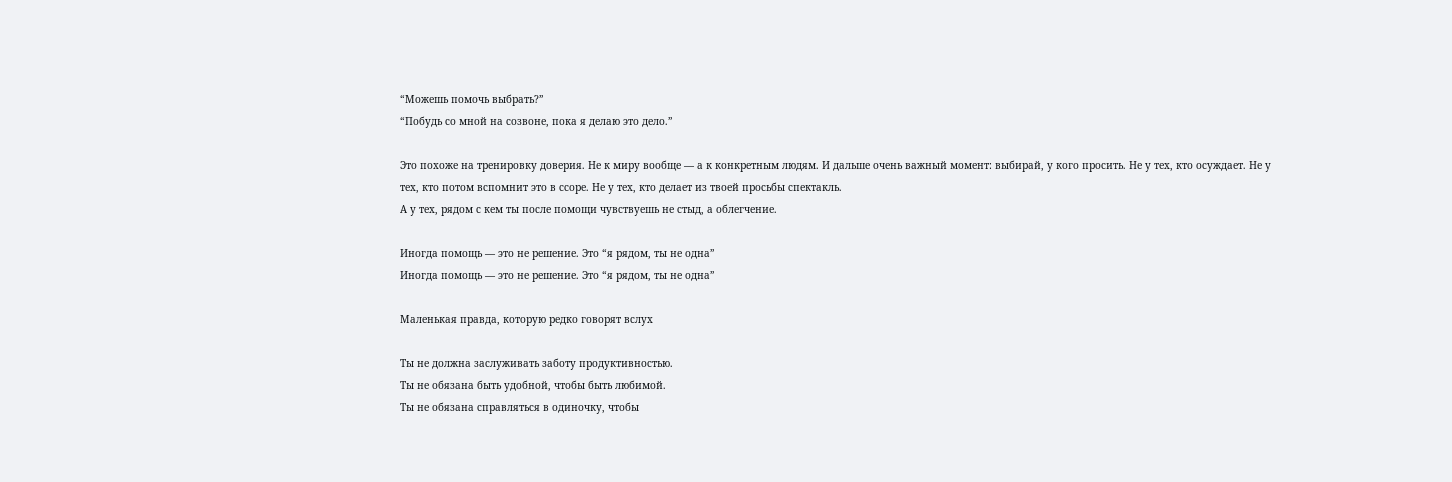“Можешь помочь выбрать?”
“Побудь со мной на созвоне, пока я делаю это дело.”

Это похоже на тренировку доверия. Не к миру вообще — а к конкретным людям. И дальше очень важный момент: выбирай, у кого просить. Не у тех, кто осуждает. Не у тех, кто потом вспомнит это в ссоре. Не у тех, кто делает из твоей просьбы спектакль.
А у тех, рядом с кем ты после помощи чувствуешь не стыд, а облегчение.

Иногда помощь — это не решение. Это “я рядом, ты не одна”
Иногда помощь — это не решение. Это “я рядом, ты не одна”

Маленькая правда, которую редко говорят вслух

Ты не должна заслуживать заботу продуктивностью.
Ты не обязана быть удобной, чтобы быть любимой.
Ты не обязана справляться в одиночку, чтобы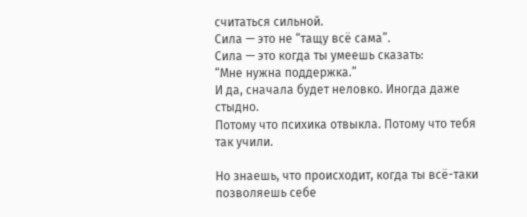считаться сильной.
Сила — это не “тащу всё сама”.
Сила — это когда ты умеешь сказать:
“Мне нужна поддержка.”
И да, сначала будет неловко. Иногда даже стыдно.
Потому что психика отвыкла. Потому что тебя так учили.

Но знаешь, что происходит, когда ты всё-таки позволяешь себе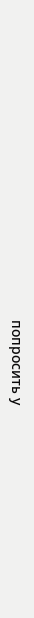попросить у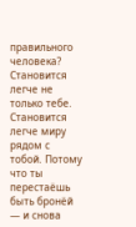правильного человека?
Становится легче не только тебе. Становится легче миру рядом с тобой. Потому что ты перестаёшь быть бронёй — и снова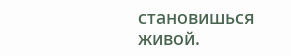становишься
живой.